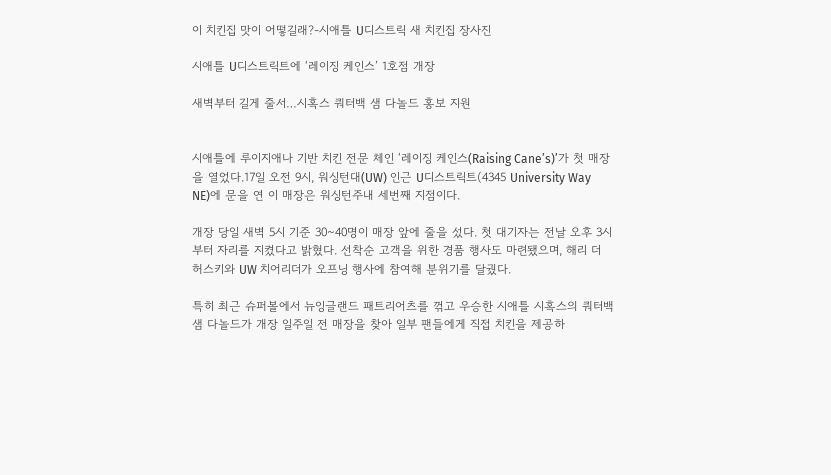이 치킨집 맛이 어떻길래?-시애틀 U디스트릭 새 치킨집 장사진

시애틀 U디스트릭트에 ‘레이징 케인스’ 1호점 개장

새벽부터 길게 줄서…시혹스 쿼터백 샘 다놀드 홍보 지원


시애틀에 루이지애나 기반 치킨 전문 체인 ‘레이징 케인스(Raising Cane’s)’가 첫 매장을 열었다.17일 오전 9시, 워싱턴대(UW) 인근 U디스트릭트(4345 University Way NE)에 문을 연 이 매장은 워싱턴주내 세번째 지점이다.

개장 당일 새벽 5시 기준 30~40명이 매장 앞에 줄을 섰다. 첫 대기자는 전날 오후 3시부터 자리를 지켰다고 밝혔다. 선착순 고객을 위한 경품 행사도 마련됐으며, 해리 더 허스키와 UW 치어리더가 오프닝 행사에 참여해 분위기를 달궜다.

특히 최근 슈퍼볼에서 뉴잉글랜드 패트리어츠를 꺾고 우승한 시애틀 시혹스의 쿼터백 샘 다놀드가 개장 일주일 전 매장을 찾아 일부 팬들에게 직접 치킨을 제공하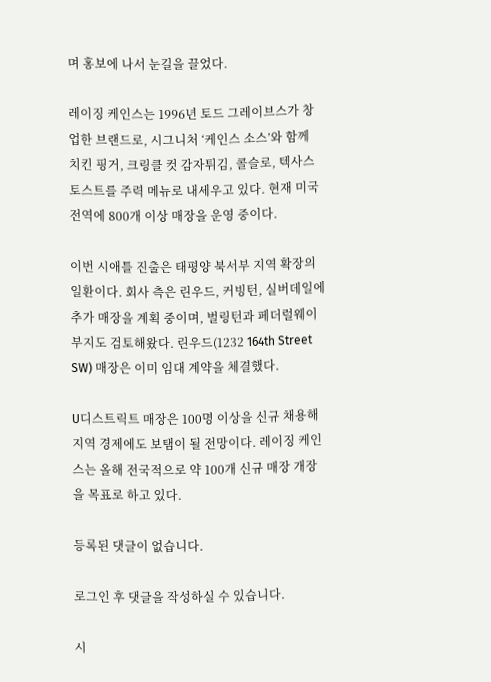며 홍보에 나서 눈길을 끌었다.

레이징 케인스는 1996년 토드 그레이브스가 창업한 브랜드로, 시그니처 ‘케인스 소스’와 함께 치킨 핑거, 크링클 컷 감자튀김, 콜슬로, 텍사스 토스트를 주력 메뉴로 내세우고 있다. 현재 미국 전역에 800개 이상 매장을 운영 중이다.

이번 시애틀 진출은 태평양 북서부 지역 확장의 일환이다. 회사 측은 린우드, 커빙턴, 실버데일에 추가 매장을 계획 중이며, 벌링턴과 페더럴웨이 부지도 검토해왔다. 린우드(1232 164th Street SW) 매장은 이미 임대 계약을 체결했다.

U디스트릭트 매장은 100명 이상을 신규 채용해 지역 경제에도 보탬이 될 전망이다. 레이징 케인스는 올해 전국적으로 약 100개 신규 매장 개장을 목표로 하고 있다.

등록된 댓글이 없습니다.

로그인 후 댓글을 작성하실 수 있습니다.

시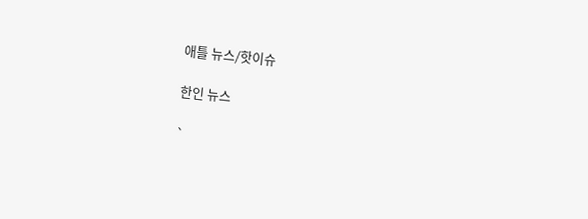애틀 뉴스/핫이슈

한인 뉴스

`